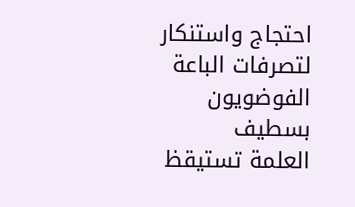احتجاج واستنكار لتصرفات الباعة الفوضويون بسطيف
العلمة تستيقظ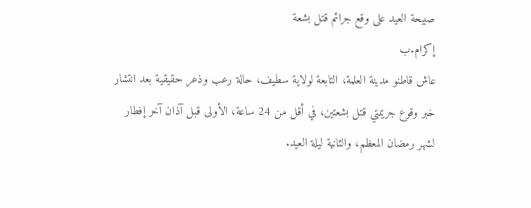صبيحة العيد على وقع جرائم قتل بشعة
إكرام.ب
عاش قاطنو مدينة العلمة، التابعة لولاية سطيف، حالة رعب وذعر حقيقية بعد انتشار خبر وقوع جريمتي قتل بشعتين، في أقل من 24 ساعة، الأولى قبل آذان آخر إفطار لشهر رمضان المعظم، والثانية ليلة العيد.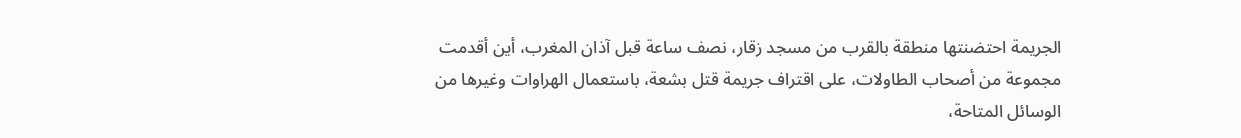الجريمة احتضنتها منطقة بالقرب من مسجد زقار، نصف ساعة قبل آذان المغرب، أين أقدمت مجموعة من أصحاب الطاولات، على اقتراف جريمة قتل بشعة، باستعمال الهراوات وغيرها من الوسائل المتاحة،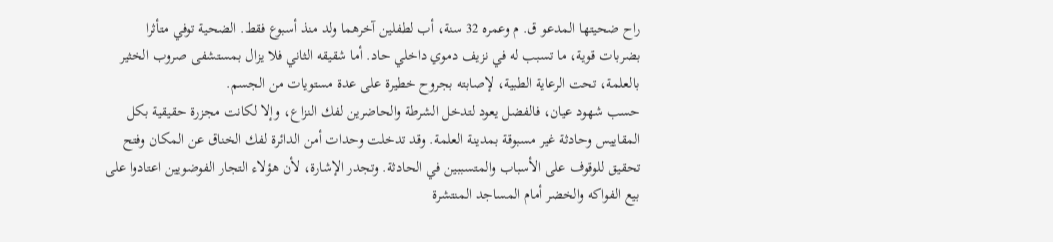راح ضحيتها المدعو ق. م وعمره 32 سنة، أب لطفلين آخرهما ولد منذ أسبوع فقط. الضحية توفي متأثرا بضربات قوية، ما تسبب له في نزيف دموي داخلي حاد. أما شقيقه الثاني فلا يزال بمستشفى صروب الخثير بالعلمة، تحت الرعاية الطبية، لإصابته بجروح خطيرة على عدة مستويات من الجسم.
حسب شهود عيان، فالفضل يعود لتدخل الشرطة والحاضرين لفك النزاع، وإلا لكانت مجزرة حقيقية بكل المقاييس وحادثة غير مسبوقة بمدينة العلمة. وقد تدخلت وحدات أمن الدائرة لفك الخناق عن المكان وفتح تحقيق للوقوف على الأسباب والمتسببين في الحادثة. وتجدر الإشارة، لأن هؤلاء التجار الفوضويين اعتادوا على بيع الفواكه والخضر أمام المساجد المنتشرة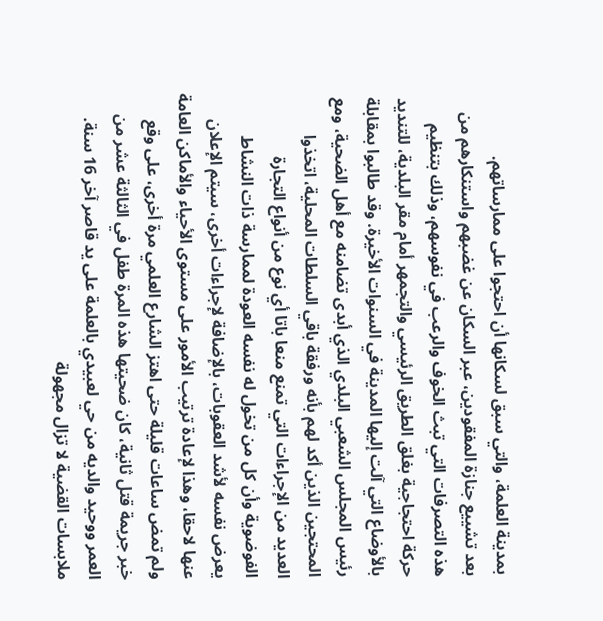بمدينة العلمة، والتي سبق لسكانها أن احتجوا على ممارساتهم.
بعد تشييع جنازة المفقودين، عبر السكان عن غضبهم واستنكارهم من هذه التصرفات التي تبث الخوف والرعب في نفوسهم، وذلك بتنظيم حركة احتجاجية بغلق الطريق الرئيسي والتجمهر أمام مقر البلدية، للتنديد بالأوضاع التي آلت إليها المدينة في السنوات الأخيرة. وقد طالبوا بمقابلة رئيس المجلس الشعبي البلدي الذي أبدى تضامنه مع أهل الضحية، ومع المحتجين الذين أكد لهم بأنه ورفقة باقي السلطات المحلية، اتخذوا العديد من الإجراءات التي تمنع منعا باتا أي نوع من أنواع التجارة الفوضوية وأن كل من تخول له نفسه العودة لممارسة ذات النشاط يعرض نفسه لأشد العقوبات، بالإضافة لإجراءات أخرى، سيتم الإعلان عنها لاحقا، وهذا لإعادة ترتيب الأمور على مستوى الأحياء والأماكن العامة ولم تمض ساعات قليلة حتى اهتز الشارع العلمي مرة أخرى، على وقع خبر جريمة قتل ثانية، كان ضحيتها هذه المرة طفل في الثالثة عشر من العمر ووحيد والديه من حي لعبيدي بالعلمة على يد قاصر آخر 16 سنة.
ملابسات القضية لا تزال مجهولة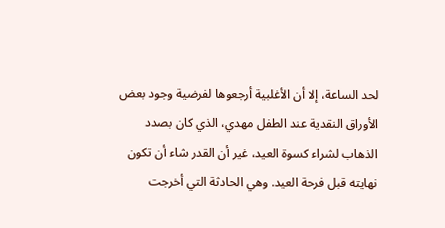لحد الساعة، إلا أن الأغلبية أرجعوها لفرضية وجود بعض الأوراق النقدية عند الطفل مهدي، الذي كان بصدد الذهاب لشراء كسوة العيد، غير أن القدر شاء أن تكون نهايته قبل فرحة العيد. وهي الحادثة التي أخرجت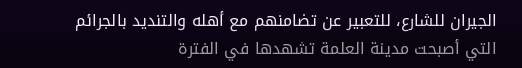الجيران للشارع، للتعبير عن تضامنهم مع أهله والتنديد بالجرائم التي أصبحت مدينة العلمة تشهدها في الفترة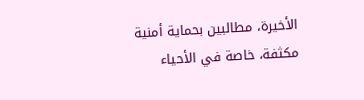الأخيرة، مطالبين بحماية أمنية مكثفة، خاصة في الأحياء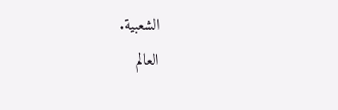الشعبية.
العالم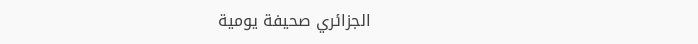الجزائري صحيفة يومية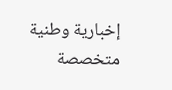إخبارية وطنية متخصصة